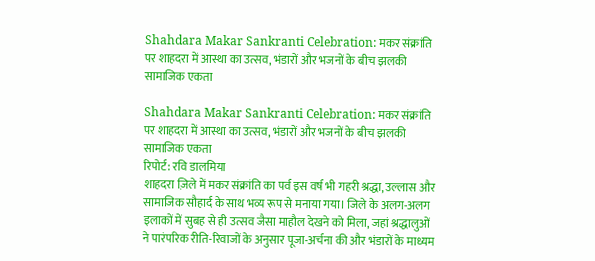Shahdara Makar Sankranti Celebration: मकर संक्रांति पर शाहदरा में आस्था का उत्सव, भंडारों और भजनों के बीच झलकी सामाजिक एकता

Shahdara Makar Sankranti Celebration: मकर संक्रांति पर शाहदरा में आस्था का उत्सव, भंडारों और भजनों के बीच झलकी सामाजिक एकता
रिपोर्ट: रवि डालमिया
शाहदरा ज़िले में मकर संक्रांति का पर्व इस वर्ष भी गहरी श्रद्धा, उल्लास और सामाजिक सौहार्द के साथ भव्य रूप से मनाया गया। जिले के अलग-अलग इलाकों में सुबह से ही उत्सव जैसा माहौल देखने को मिला, जहां श्रद्धालुओं ने पारंपरिक रीति-रिवाजों के अनुसार पूजा-अर्चना की और भंडारों के माध्यम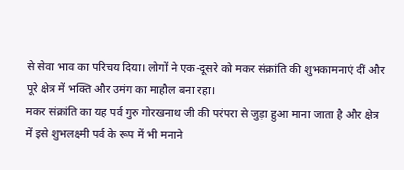से सेवा भाव का परिचय दिया। लोगों ने एक-दूसरे को मकर संक्रांति की शुभकामनाएं दीं और पूरे क्षेत्र में भक्ति और उमंग का माहौल बना रहा।
मकर संक्रांति का यह पर्व गुरु गोरखनाथ जी की परंपरा से जुड़ा हुआ माना जाता है और क्षेत्र में इसे शुभलक्ष्मी पर्व के रूप में भी मनाने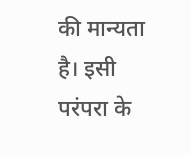की मान्यता है। इसी परंपरा के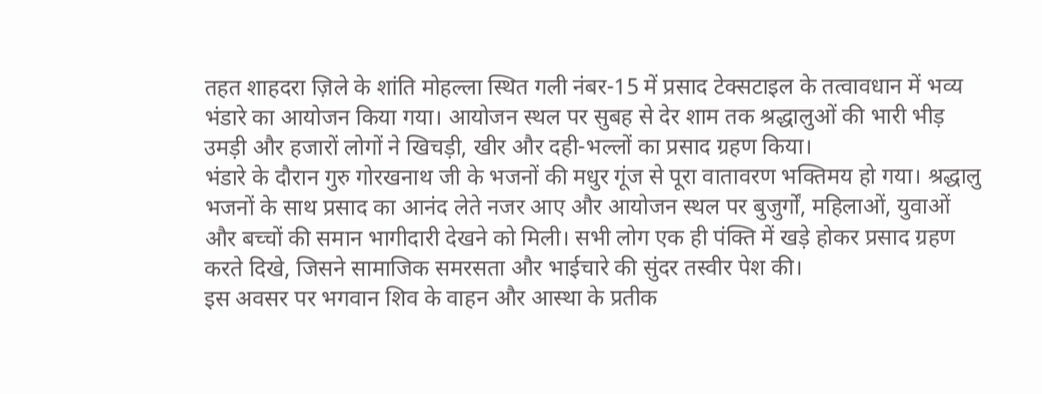तहत शाहदरा ज़िले के शांति मोहल्ला स्थित गली नंबर-15 में प्रसाद टेक्सटाइल के तत्वावधान में भव्य भंडारे का आयोजन किया गया। आयोजन स्थल पर सुबह से देर शाम तक श्रद्धालुओं की भारी भीड़ उमड़ी और हजारों लोगों ने खिचड़ी, खीर और दही-भल्लों का प्रसाद ग्रहण किया।
भंडारे के दौरान गुरु गोरखनाथ जी के भजनों की मधुर गूंज से पूरा वातावरण भक्तिमय हो गया। श्रद्धालु भजनों के साथ प्रसाद का आनंद लेते नजर आए और आयोजन स्थल पर बुजुर्गों, महिलाओं, युवाओं और बच्चों की समान भागीदारी देखने को मिली। सभी लोग एक ही पंक्ति में खड़े होकर प्रसाद ग्रहण करते दिखे, जिसने सामाजिक समरसता और भाईचारे की सुंदर तस्वीर पेश की।
इस अवसर पर भगवान शिव के वाहन और आस्था के प्रतीक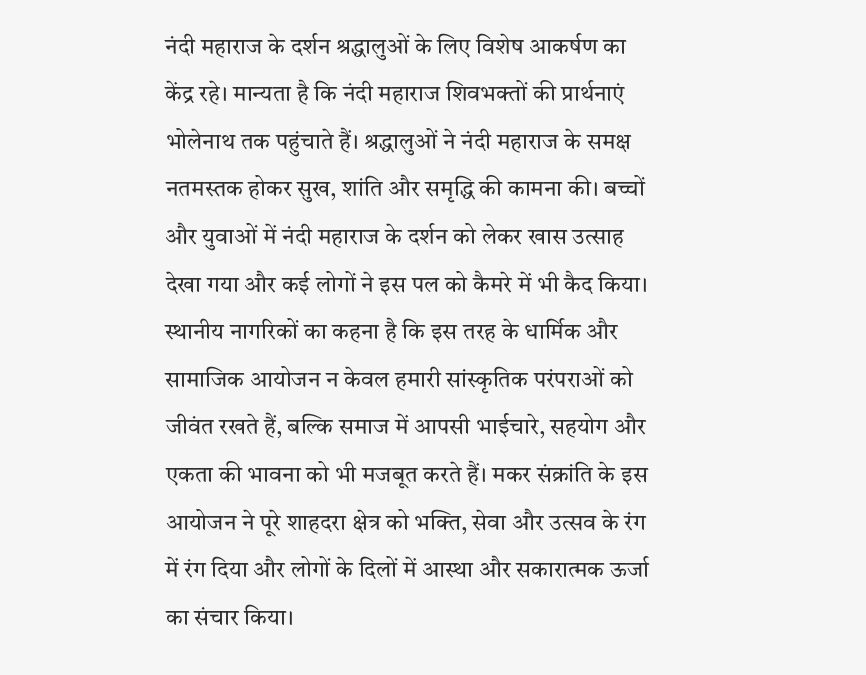नंदी महाराज के दर्शन श्रद्धालुओं के लिए विशेष आकर्षण का केंद्र रहे। मान्यता है कि नंदी महाराज शिवभक्तों की प्रार्थनाएं भोलेनाथ तक पहुंचाते हैं। श्रद्धालुओं ने नंदी महाराज के समक्ष नतमस्तक होकर सुख, शांति और समृद्धि की कामना की। बच्चों और युवाओं में नंदी महाराज के दर्शन को लेकर खास उत्साह देखा गया और कई लोगों ने इस पल को कैमरे में भी कैद किया।
स्थानीय नागरिकों का कहना है कि इस तरह के धार्मिक और सामाजिक आयोजन न केवल हमारी सांस्कृतिक परंपराओं को जीवंत रखते हैं, बल्कि समाज में आपसी भाईचारे, सहयोग और एकता की भावना को भी मजबूत करते हैं। मकर संक्रांति के इस आयोजन ने पूरे शाहदरा क्षेत्र को भक्ति, सेवा और उत्सव के रंग में रंग दिया और लोगों के दिलों में आस्था और सकारात्मक ऊर्जा का संचार किया।